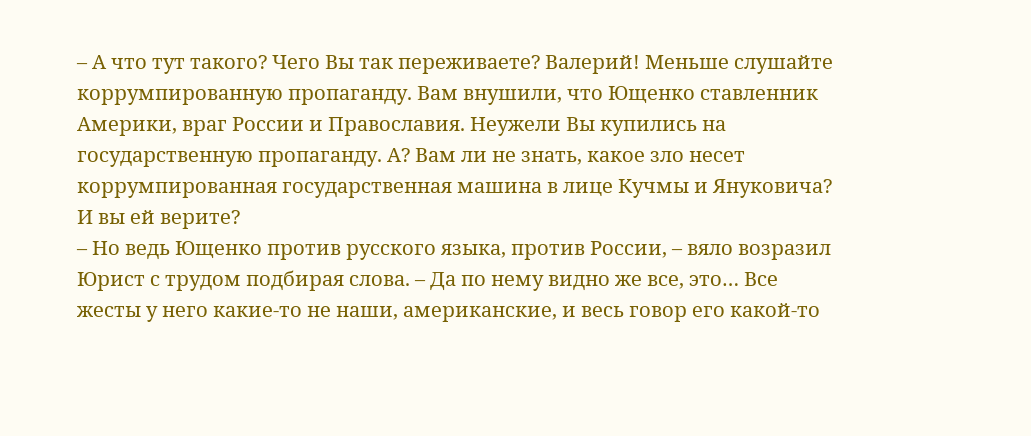– А что тут такого? Чего Вы так переживаете? Валерий! Меньше слушайте коррумпированную пропаганду. Вам внушили, что Ющенко ставленник Америки, враг России и Православия. Неужели Вы купились на государственную пропаганду. А? Вам ли не знать, какое зло несет коррумпированная государственная машина в лице Кучмы и Януковича? И вы ей верите?
– Но ведь Ющенко против русского языка, против России, – вяло возразил Юрист с трудом подбирая слова. – Да по нему видно же все, это… Все жесты у него какие-то не наши, американские, и весь говор его какой-то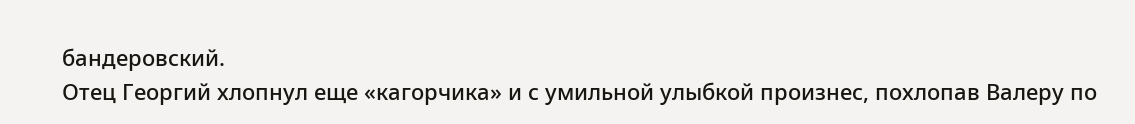бандеровский.
Отец Георгий хлопнул еще «кагорчика» и с умильной улыбкой произнес, похлопав Валеру по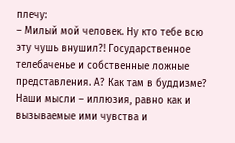плечу:
– Милый мой человек. Ну кто тебе всю эту чушь внушил?! Государственное телебаченье и собственные ложные представления. А? Как там в буддизме? Наши мысли – иллюзия, равно как и вызываемые ими чувства и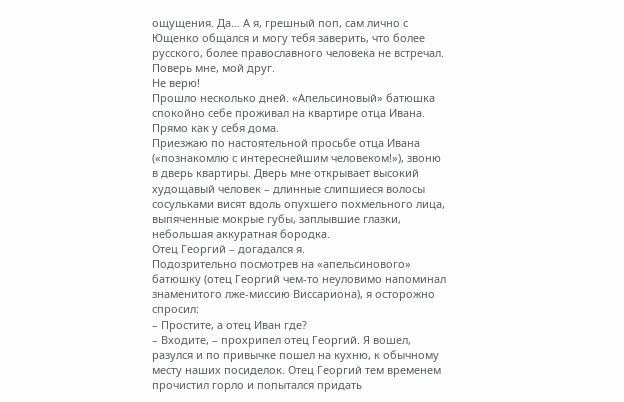ощущения. Да… А я, грешный поп, сам лично с Ющенко общался и могу тебя заверить, что более русского, более православного человека не встречал. Поверь мне, мой друг.
Не верю!
Прошло несколько дней. «Апельсиновый» батюшка спокойно себе проживал на квартире отца Ивана. Прямо как у себя дома.
Приезжаю по настоятельной просьбе отца Ивана («познакомлю с интереснейшим человеком!»), звоню в дверь квартиры. Дверь мне открывает высокий худощавый человек – длинные слипшиеся волосы сосульками висят вдоль опухшего похмельного лица, выпяченные мокрые губы, заплывшие глазки, небольшая аккуратная бородка.
Отец Георгий – догадался я.
Подозрительно посмотрев на «апельсинового» батюшку (отец Георгий чем-то неуловимо напоминал знаменитого лже-миссию Виссариона), я осторожно спросил:
– Простите, а отец Иван где?
– Входите, – прохрипел отец Георгий. Я вошел, разулся и по привычке пошел на кухню, к обычному месту наших посиделок. Отец Георгий тем временем прочистил горло и попытался придать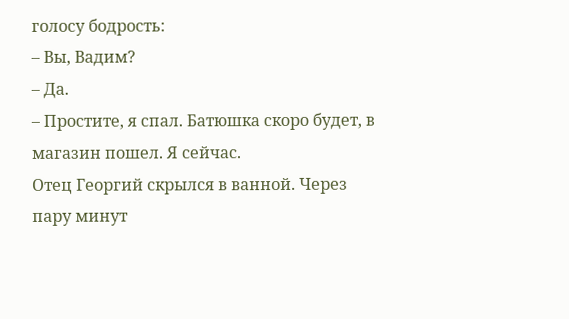голосу бодрость:
– Вы, Вадим?
– Да.
– Простите, я спал. Батюшка скоро будет, в магазин пошел. Я сейчас.
Отец Георгий скрылся в ванной. Через пару минут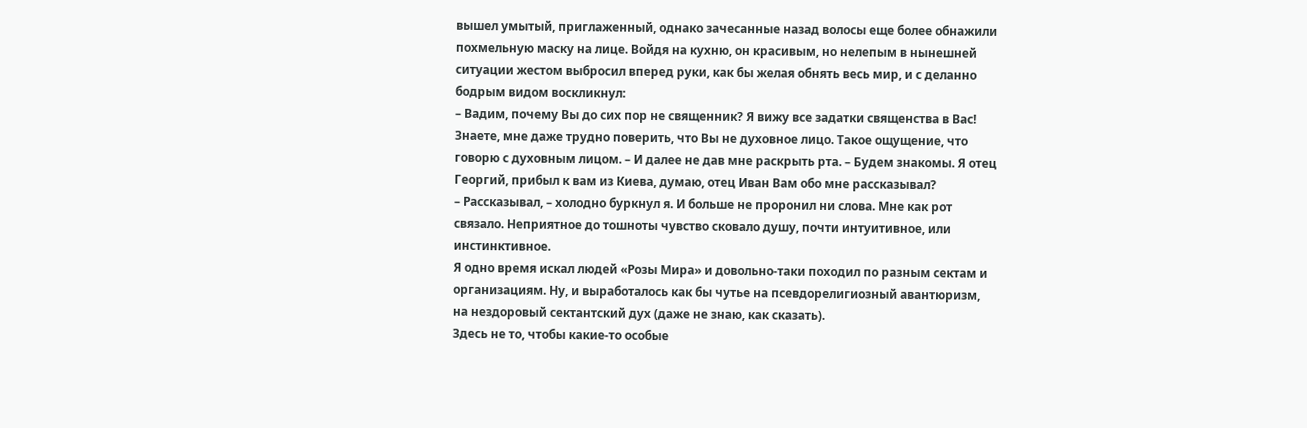вышел умытый, приглаженный, однако зачесанные назад волосы еще более обнажили похмельную маску на лице. Войдя на кухню, он красивым, но нелепым в нынешней ситуации жестом выбросил вперед руки, как бы желая обнять весь мир, и с деланно бодрым видом воскликнул:
– Вадим, почему Вы до сих пор не священник? Я вижу все задатки священства в Вас! Знаете, мне даже трудно поверить, что Вы не духовное лицо. Такое ощущение, что говорю с духовным лицом. – И далее не дав мне раскрыть рта. – Будем знакомы. Я отец Георгий, прибыл к вам из Киева, думаю, отец Иван Вам обо мне рассказывал?
– Рассказывал, – холодно буркнул я. И больше не проронил ни слова. Мне как рот связало. Неприятное до тошноты чувство сковало душу, почти интуитивное, или инстинктивное.
Я одно время искал людей «Розы Мира» и довольно-таки походил по разным сектам и организациям. Ну, и выработалось как бы чутье на псевдорелигиозный авантюризм, на нездоровый сектантский дух (даже не знаю, как сказать).
Здесь не то, чтобы какие-то особые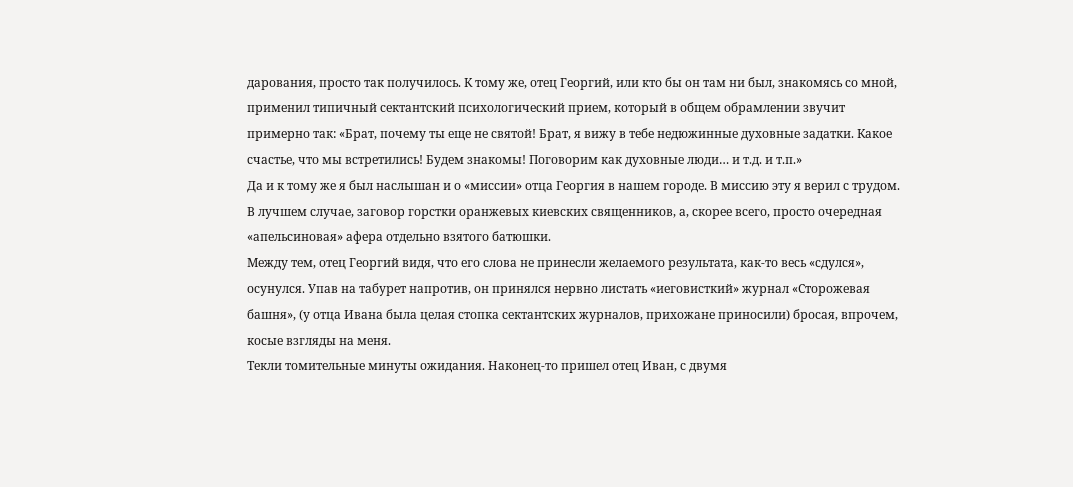дарования, просто так получилось. К тому же, отец Георгий, или кто бы он там ни был, знакомясь со мной, применил типичный сектантский психологический прием, который в общем обрамлении звучит примерно так: «Брат, почему ты еще не святой! Брат, я вижу в тебе недюжинные духовные задатки. Какое счастье, что мы встретились! Будем знакомы! Поговорим как духовные люди… и т.д. и т.п.»
Да и к тому же я был наслышан и о «миссии» отца Георгия в нашем городе. В миссию эту я верил с трудом.
В лучшем случае, заговор горстки оранжевых киевских священников, а, скорее всего, просто очередная «апельсиновая» афера отдельно взятого батюшки.
Между тем, отец Георгий видя, что его слова не принесли желаемого результата, как-то весь «сдулся», осунулся. Упав на табурет напротив, он принялся нервно листать «иеговисткий» журнал «Сторожевая башня», (у отца Ивана была целая стопка сектантских журналов, прихожане приносили) бросая, впрочем, косые взгляды на меня.
Текли томительные минуты ожидания. Наконец-то пришел отец Иван, с двумя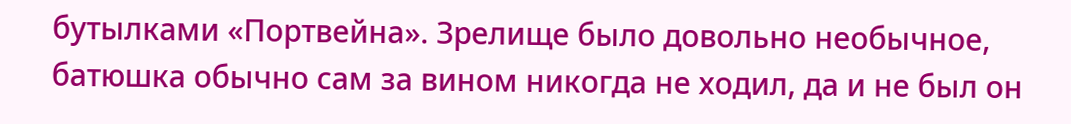бутылками «Портвейна». Зрелище было довольно необычное, батюшка обычно сам за вином никогда не ходил, да и не был он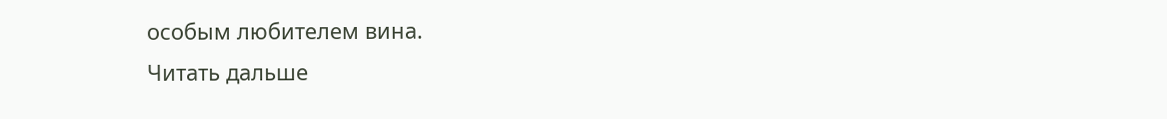особым любителем вина.
Читать дальше